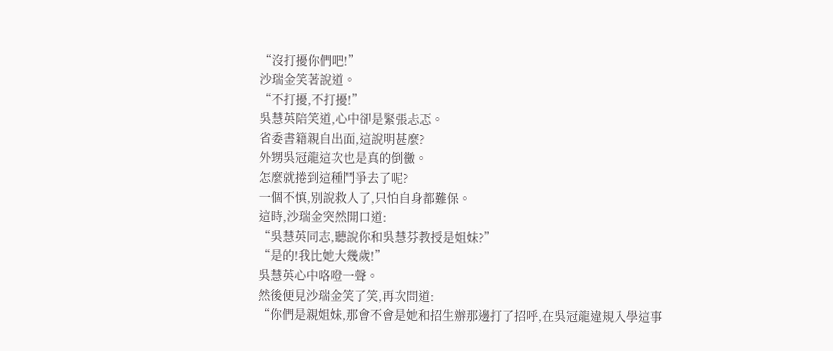“沒打擾你們吧!”
沙瑞金笑著說道。
“不打擾,不打擾!”
吳慧英陪笑道,心中卻是緊張忐忑。
省委書籍親自出面,這說明甚麼?
外甥吳冠龍這次也是真的倒黴。
怎麼就捲到這種鬥爭去了呢?
一個不慎,別說救人了,只怕自身都難保。
這時,沙瑞金突然開口道:
“吳慧英同志,聽說你和吳慧芬教授是姐妹?”
“是的!我比她大幾歲!”
吳慧英心中咯噔一聲。
然後便見沙瑞金笑了笑,再次問道:
“你們是親姐妹,那會不會是她和招生辦那邊打了招呼,在吳冠龍違規入學這事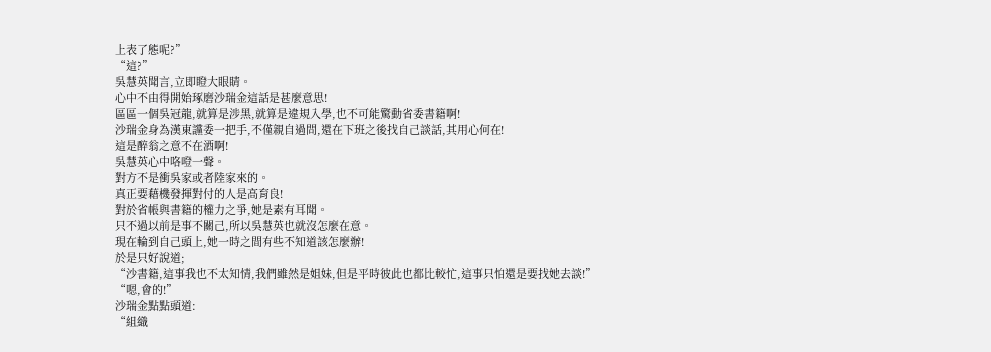上表了態呢?”
“這?”
吳慧英聞言,立即瞪大眼睛。
心中不由得開始琢磨沙瑞金這話是甚麼意思!
區區一個吳冠龍,就算是涉黑,就算是違規入學,也不可能驚動省委書籍啊!
沙瑞金身為漢東讜委一把手,不僅親自過問,還在下班之後找自己談話,其用心何在!
這是醉翁之意不在酒啊!
吳慧英心中咯噔一聲。
對方不是衝吳家或者陸家來的。
真正要藉機發揮對付的人是高育良!
對於省帳與書籍的權力之爭,她是素有耳聞。
只不過以前是事不關己,所以吳慧英也就沒怎麼在意。
現在輪到自己頭上,她一時之間有些不知道該怎麼辦!
於是只好說道;
“沙書籍,這事我也不太知情,我們雖然是姐妹,但是平時彼此也都比較忙,這事只怕還是要找她去談!”
“嗯,會的!”
沙瑞金點點頭道:
“組織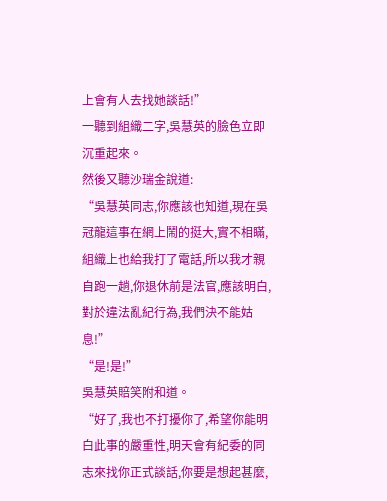上會有人去找她談話!”
一聽到組織二字,吳慧英的臉色立即沉重起來。
然後又聽沙瑞金說道:
“吳慧英同志,你應該也知道,現在吳冠龍這事在網上鬧的挺大,實不相瞞,組織上也給我打了電話,所以我才親自跑一趟,你退休前是法官,應該明白,對於違法亂紀行為,我們決不能姑息!”
“是!是!”
吳慧英賠笑附和道。
“好了,我也不打擾你了,希望你能明白此事的嚴重性,明天會有紀委的同志來找你正式談話,你要是想起甚麼,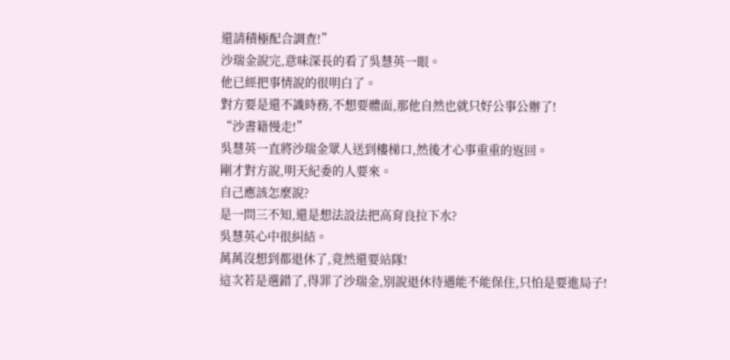還請積極配合調查!”
沙瑞金說完,意味深長的看了吳慧英一眼。
他已經把事情說的很明白了。
對方要是還不識時務,不想要體面,那他自然也就只好公事公辦了!
“沙書籍慢走!”
吳慧英一直將沙瑞金眾人送到樓梯口,然後才心事重重的返回。
剛才對方說,明天紀委的人要來。
自己應該怎麼說?
是一問三不知,還是想法設法把高育良拉下水?
吳慧英心中很糾結。
萬萬沒想到都退休了,竟然還要站隊!
這次若是選錯了,得罪了沙瑞金,別說退休待遇能不能保住,只怕是要進局子!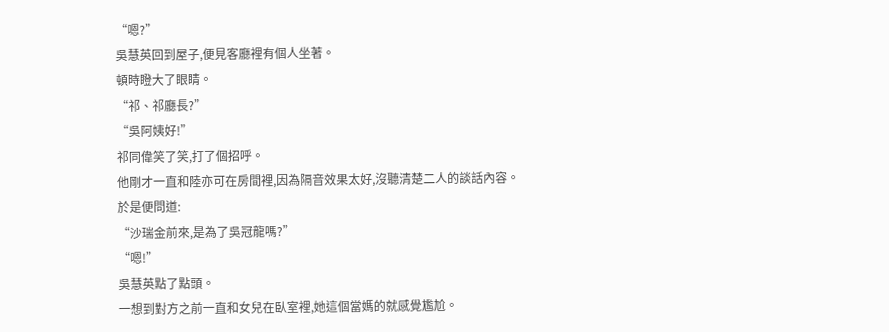“嗯?”
吳慧英回到屋子,便見客廳裡有個人坐著。
頓時瞪大了眼睛。
“祁、祁廳長?”
“吳阿姨好!”
祁同偉笑了笑,打了個招呼。
他剛才一直和陸亦可在房間裡,因為隔音效果太好,沒聽清楚二人的談話內容。
於是便問道:
“沙瑞金前來,是為了吳冠龍嗎?”
“嗯!”
吳慧英點了點頭。
一想到對方之前一直和女兒在臥室裡,她這個當媽的就感覺尷尬。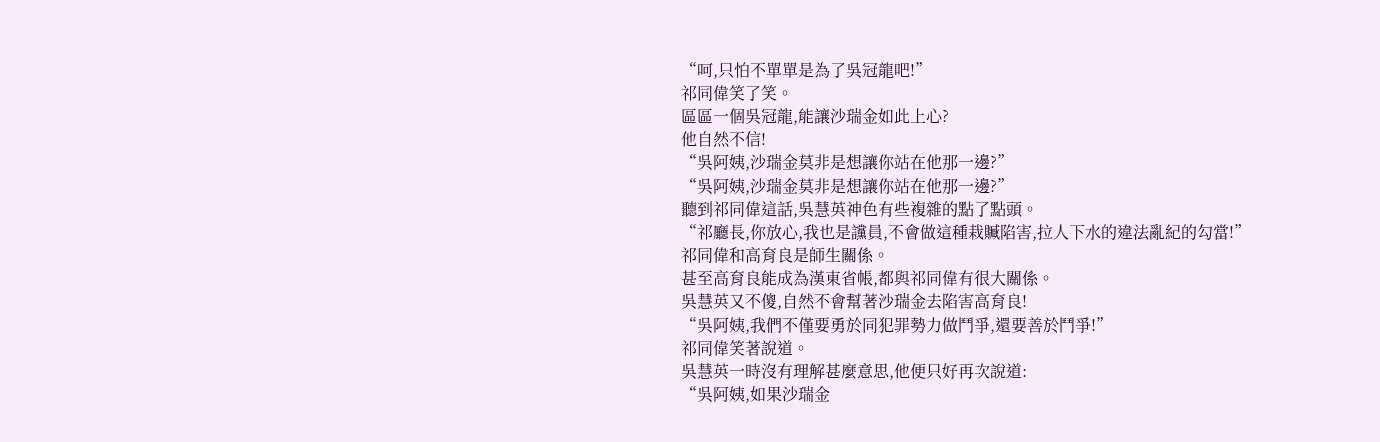“呵,只怕不單單是為了吳冠龍吧!”
祁同偉笑了笑。
區區一個吳冠龍,能讓沙瑞金如此上心?
他自然不信!
“吳阿姨,沙瑞金莫非是想讓你站在他那一邊?”
“吳阿姨,沙瑞金莫非是想讓你站在他那一邊?”
聽到祁同偉這話,吳慧英神色有些複雜的點了點頭。
“祁廳長,你放心,我也是讜員,不會做這種栽贓陷害,拉人下水的違法亂紀的勾當!”
祁同偉和高育良是師生關係。
甚至高育良能成為漢東省帳,都與祁同偉有很大關係。
吳慧英又不傻,自然不會幫著沙瑞金去陷害高育良!
“吳阿姨,我們不僅要勇於同犯罪勢力做鬥爭,還要善於鬥爭!”
祁同偉笑著說道。
吳慧英一時沒有理解甚麼意思,他便只好再次說道:
“吳阿姨,如果沙瑞金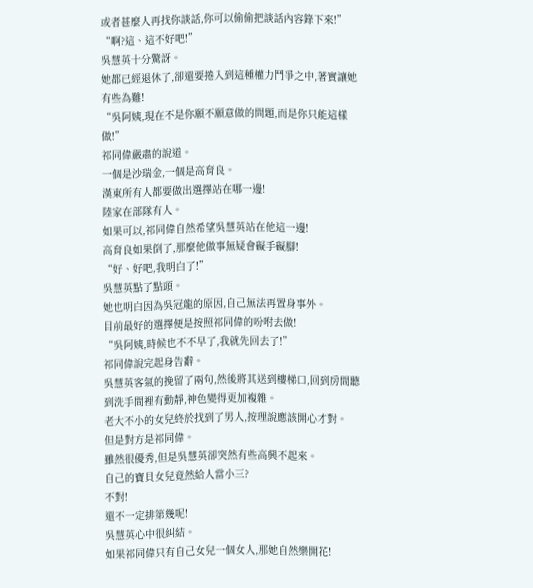或者甚麼人再找你談話,你可以偷偷把談話內容錄下來!”
“啊?這、這不好吧!”
吳慧英十分驚訝。
她都已經退休了,卻還要捲入到這種權力鬥爭之中,著實讓她有些為難!
“吳阿姨,現在不是你願不願意做的問題,而是你只能這樣做!”
祁同偉嚴肅的說道。
一個是沙瑞金,一個是高育良。
漢東所有人都要做出選擇站在哪一邊!
陸家在部隊有人。
如果可以,祁同偉自然希望吳慧英站在他這一邊!
高育良如果倒了,那麼他做事無疑會礙手礙腳!
“好、好吧,我明白了!”
吳慧英點了點頭。
她也明白因為吳冠龍的原因,自己無法再置身事外。
目前最好的選擇便是按照祁同偉的吩咐去做!
“吳阿姨,時候也不不早了,我就先回去了!”
祁同偉說完起身告辭。
吳慧英客氣的挽留了兩句,然後將其送到樓梯口,回到房間聽到洗手間裡有動靜,神色變得更加複雜。
老大不小的女兒終於找到了男人,按理說應該開心才對。
但是對方是祁同偉。
雖然很優秀,但是吳慧英卻突然有些高興不起來。
自己的寶貝女兒竟然給人當小三?
不對!
還不一定排第幾呢!
吳慧英心中很糾結。
如果祁同偉只有自己女兒一個女人,那她自然樂開花!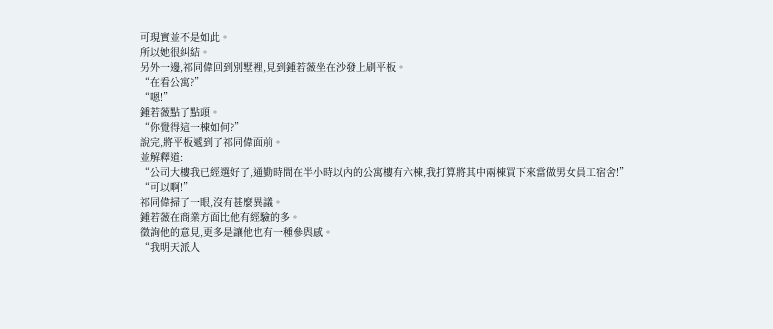可現實並不是如此。
所以她很糾結。
另外一邊,祁同偉回到別墅裡,見到鍾若薇坐在沙發上刷平板。
“在看公寓?”
“嗯!”
鍾若薇點了點頭。
“你覺得這一棟如何?”
說完,將平板遞到了祁同偉面前。
並解釋道:
“公司大樓我已經選好了,通勤時間在半小時以內的公寓樓有六棟,我打算將其中兩棟買下來當做男女員工宿舍!”
“可以啊!”
祁同偉掃了一眼,沒有甚麼異議。
鍾若薇在商業方面比他有經驗的多。
徵詢他的意見,更多是讓他也有一種參與感。
“我明天派人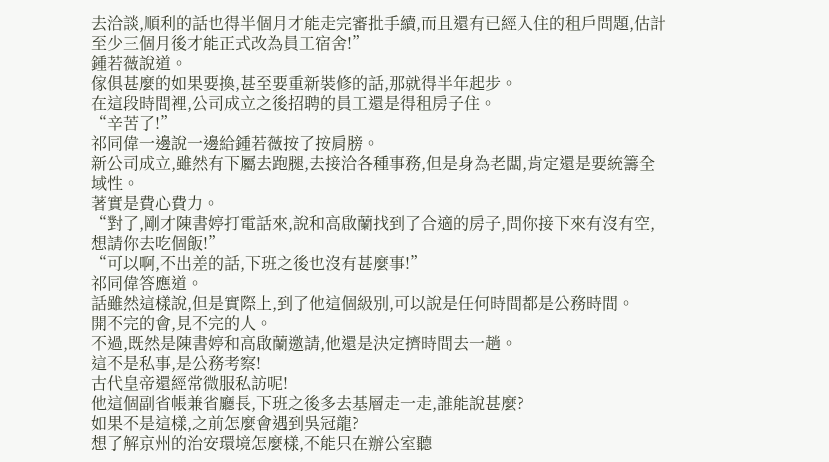去洽談,順利的話也得半個月才能走完審批手續,而且還有已經入住的租戶問題,估計至少三個月後才能正式改為員工宿舍!”
鍾若薇說道。
傢俱甚麼的如果要換,甚至要重新裝修的話,那就得半年起步。
在這段時間裡,公司成立之後招聘的員工還是得租房子住。
“辛苦了!”
祁同偉一邊說一邊給鍾若薇按了按肩膀。
新公司成立,雖然有下屬去跑腿,去接洽各種事務,但是身為老闆,肯定還是要統籌全域性。
著實是費心費力。
“對了,剛才陳書婷打電話來,說和高啟蘭找到了合適的房子,問你接下來有沒有空,想請你去吃個飯!”
“可以啊,不出差的話,下班之後也沒有甚麼事!”
祁同偉答應道。
話雖然這樣說,但是實際上,到了他這個級別,可以說是任何時間都是公務時間。
開不完的會,見不完的人。
不過,既然是陳書婷和高啟蘭邀請,他還是決定擠時間去一趟。
這不是私事,是公務考察!
古代皇帝還經常微服私訪呢!
他這個副省帳兼省廳長,下班之後多去基層走一走,誰能說甚麼?
如果不是這樣,之前怎麼會遇到吳冠龍?
想了解京州的治安環境怎麼樣,不能只在辦公室聽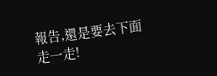報告,還是要去下面走一走!